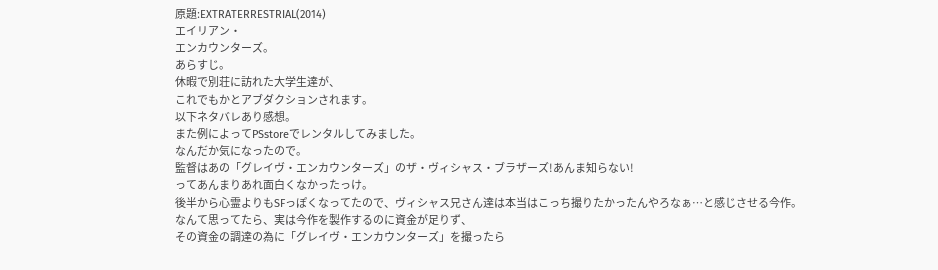原題:EXTRATERRESTRIAL(2014)
エイリアン・
エンカウンターズ。
あらすじ。
休暇で別荘に訪れた大学生達が、
これでもかとアブダクションされます。
以下ネタバレあり感想。
また例によってPSstoreでレンタルしてみました。
なんだか気になったので。
監督はあの「グレイヴ・エンカウンターズ」のザ・ヴィシャス・ブラザーズ!あんま知らない!
ってあんまりあれ面白くなかったっけ。
後半から心霊よりもSFっぽくなってたので、ヴィシャス兄さん達は本当はこっち撮りたかったんやろなぁ…と感じさせる今作。
なんて思ってたら、実は今作を製作するのに資金が足りず、
その資金の調達の為に「グレイヴ・エンカウンターズ」を撮ったら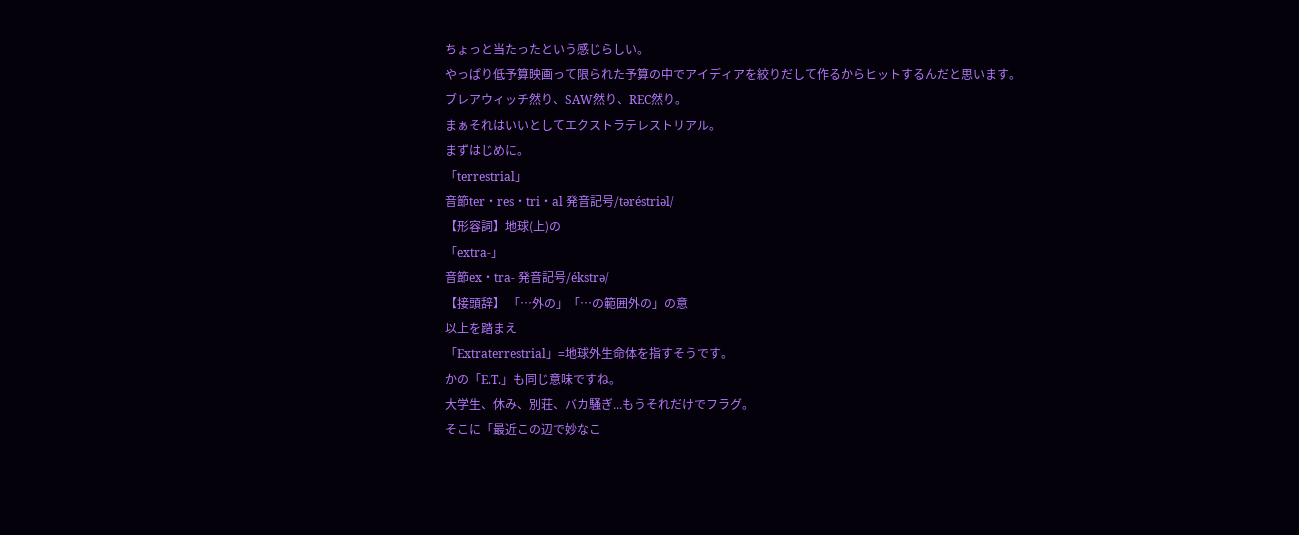ちょっと当たったという感じらしい。
やっぱり低予算映画って限られた予算の中でアイディアを絞りだして作るからヒットするんだと思います。
ブレアウィッチ然り、SAW然り、REC然り。
まぁそれはいいとしてエクストラテレストリアル。
まずはじめに。
「terrestrial」
音節ter・res・tri・al 発音記号/təréstriəl/
【形容詞】地球(上)の
「extra‐」
音節ex・tra‐ 発音記号/ékstrə/
【接頭辞】 「…外の」「…の範囲外の」の意
以上を踏まえ
「Extraterrestrial」=地球外生命体を指すそうです。
かの「E.T.」も同じ意味ですね。
大学生、休み、別荘、バカ騒ぎ...もうそれだけでフラグ。
そこに「最近この辺で妙なこ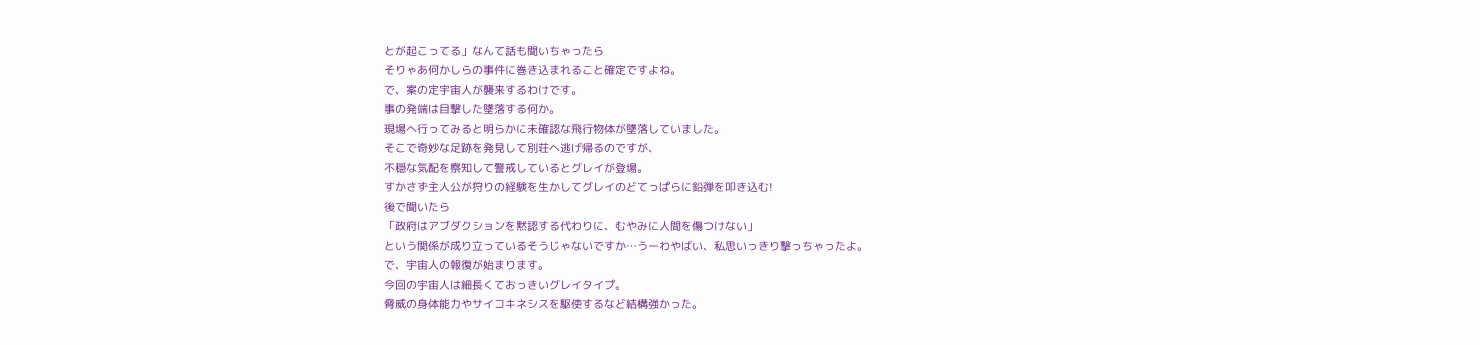とが起こってる」なんて話も聞いちゃったら
そりゃあ何かしらの事件に巻き込まれること確定ですよね。
で、案の定宇宙人が襲来するわけです。
事の発端は目撃した墜落する何か。
現場へ行ってみると明らかに未確認な飛行物体が墜落していました。
そこで奇妙な足跡を発見して別荘へ逃げ帰るのですが、
不穏な気配を察知して警戒しているとグレイが登場。
すかさず主人公が狩りの経験を生かしてグレイのどてっぱらに鉛弾を叩き込む!
後で聞いたら
「政府はアブダクションを黙認する代わりに、むやみに人間を傷つけない」
という関係が成り立っているそうじゃないですか…うーわやばい、私思いっきり撃っちゃったよ。
で、宇宙人の報復が始まります。
今回の宇宙人は細長くておっきいグレイタイプ。
脅威の身体能力やサイコキネシスを駆使するなど結構強かった。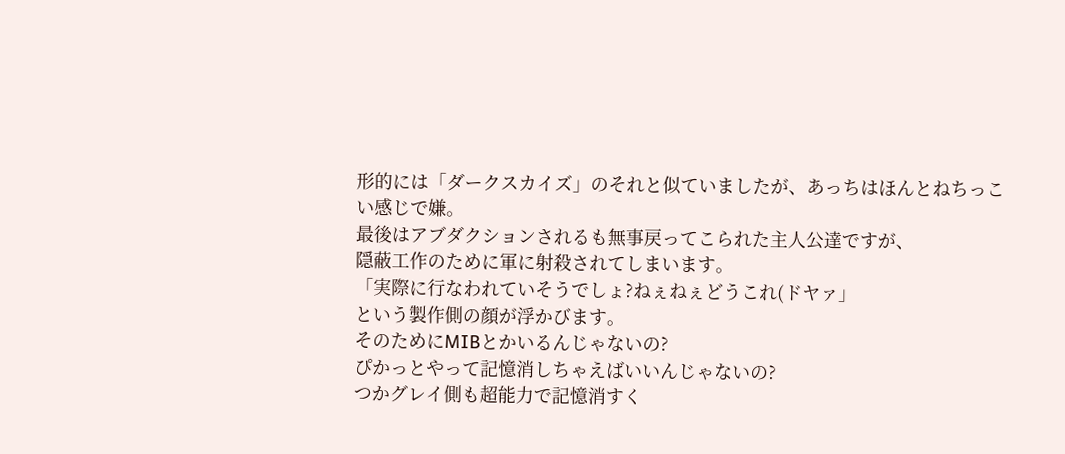形的には「ダークスカイズ」のそれと似ていましたが、あっちはほんとねちっこい感じで嫌。
最後はアブダクションされるも無事戻ってこられた主人公達ですが、
隠蔽工作のために軍に射殺されてしまいます。
「実際に行なわれていそうでしょ?ねぇねぇどうこれ(ドヤァ」
という製作側の顔が浮かびます。
そのためにMIBとかいるんじゃないの?
ぴかっとやって記憶消しちゃえばいいんじゃないの?
つかグレイ側も超能力で記憶消すく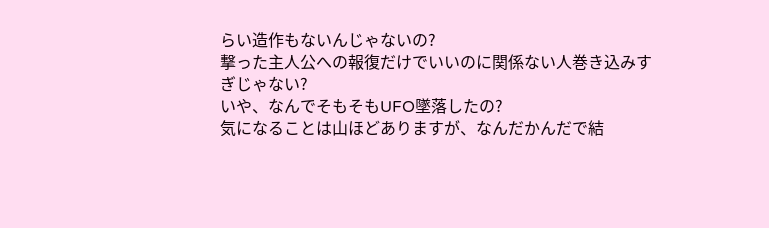らい造作もないんじゃないの?
撃った主人公への報復だけでいいのに関係ない人巻き込みすぎじゃない?
いや、なんでそもそもUFO墜落したの?
気になることは山ほどありますが、なんだかんだで結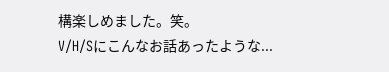構楽しめました。笑。
V/H/Sにこんなお話あったような...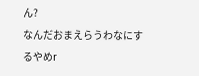ん?
なんだおまえらうわなにするやめr